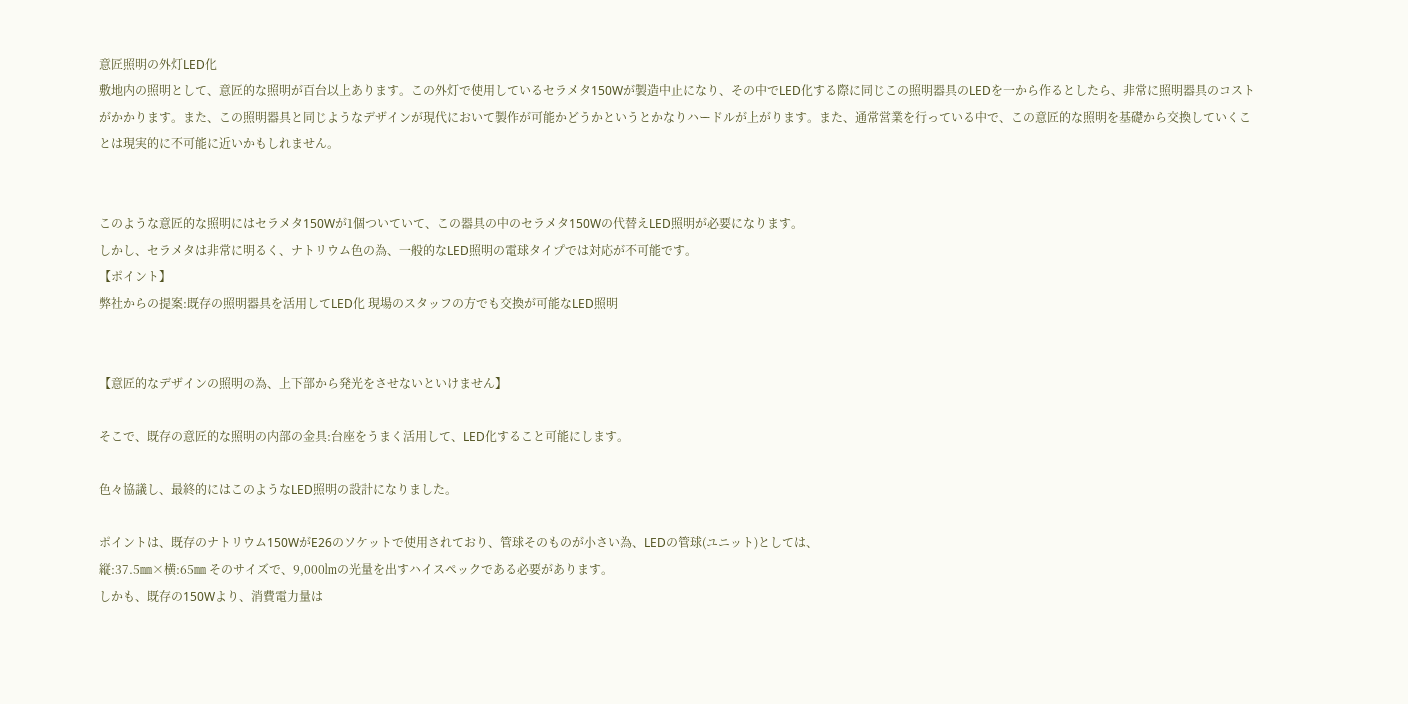意匠照明の外灯LED化
敷地内の照明として、意匠的な照明が百台以上あります。この外灯で使用しているセラメタ150Wが製造中止になり、その中でLED化する際に同じこの照明器具のLEDを一から作るとしたら、非常に照明器具のコストがかかります。また、この照明器具と同じようなデザインが現代において製作が可能かどうかというとかなりハードルが上がります。また、通常営業を行っている中で、この意匠的な照明を基礎から交換していくことは現実的に不可能に近いかもしれません。


このような意匠的な照明にはセラメタ150Wが1個ついていて、この器具の中のセラメタ150Wの代替えLED照明が必要になります。
しかし、セラメタは非常に明るく、ナトリウム色の為、一般的なLED照明の電球タイプでは対応が不可能です。
【ポイント】
弊社からの提案:既存の照明器具を活用してLED化 現場のスタッフの方でも交換が可能なLED照明


【意匠的なデザインの照明の為、上下部から発光をさせないといけません】

そこで、既存の意匠的な照明の内部の金具:台座をうまく活用して、LED化すること可能にします。

色々協議し、最終的にはこのようなLED照明の設計になりました。

ポイントは、既存のナトリウム150WがE26のソケットで使用されており、管球そのものが小さい為、LEDの管球(ユニット)としては、
縦:37.5㎜×横:65㎜ そのサイズで、9,000㏐の光量を出すハイスペックである必要があります。
しかも、既存の150Wより、消費電力量は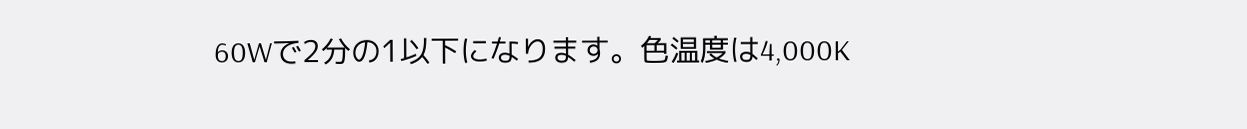60Wで2分の1以下になります。色温度は4,000K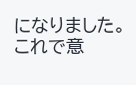になりました。
これで意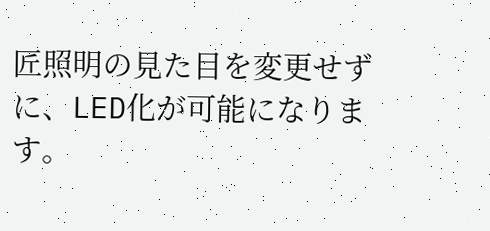匠照明の見た目を変更せずに、LED化が可能になります。